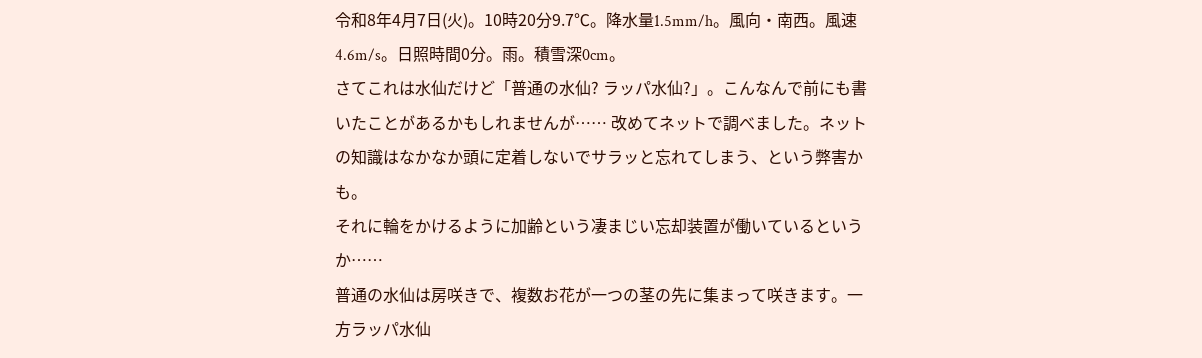令和8年4月7日(火)。10時20分9.7℃。降水量1.5mm/h。風向・南西。風速4.6m/s。日照時間0分。雨。積雪深0cm。
さてこれは水仙だけど「普通の水仙? ラッパ水仙?」。こんなんで前にも書いたことがあるかもしれませんが…… 改めてネットで調べました。ネットの知識はなかなか頭に定着しないでサラッと忘れてしまう、という弊害かも。
それに輪をかけるように加齢という凄まじい忘却装置が働いているというか……
普通の水仙は房咲きで、複数お花が一つの茎の先に集まって咲きます。一方ラッパ水仙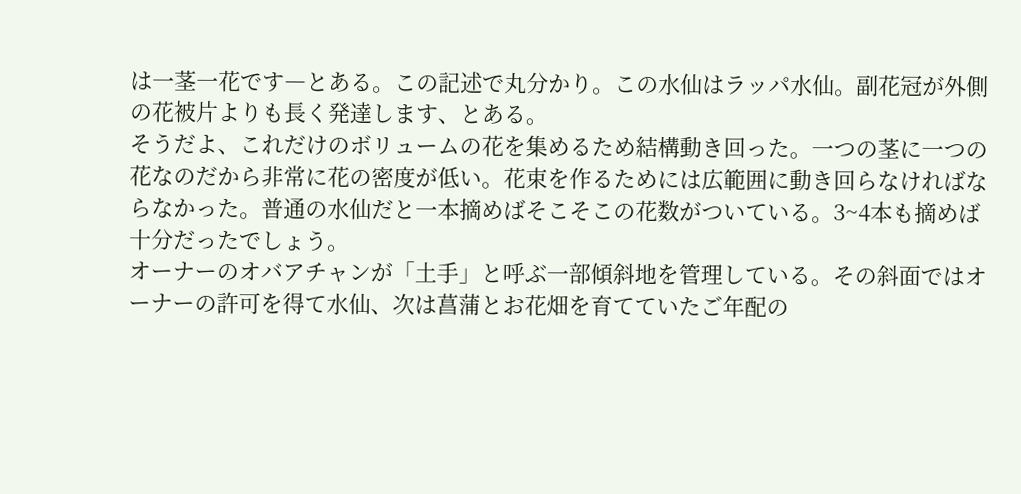は一茎一花です―とある。この記述で丸分かり。この水仙はラッパ水仙。副花冠が外側の花被片よりも長く発達します、とある。
そうだよ、これだけのボリュームの花を集めるため結構動き回った。一つの茎に一つの花なのだから非常に花の密度が低い。花束を作るためには広範囲に動き回らなければならなかった。普通の水仙だと一本摘めばそこそこの花数がついている。3~4本も摘めば十分だったでしょう。
オーナーのオバアチャンが「土手」と呼ぶ一部傾斜地を管理している。その斜面ではオーナーの許可を得て水仙、次は菖蒲とお花畑を育てていたご年配の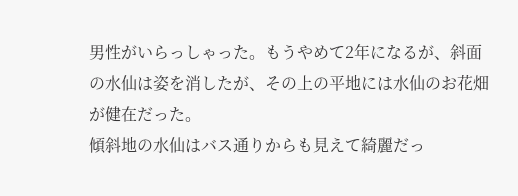男性がいらっしゃった。もうやめて2年になるが、斜面の水仙は姿を消したが、その上の平地には水仙のお花畑が健在だった。
傾斜地の水仙はバス通りからも見えて綺麗だっ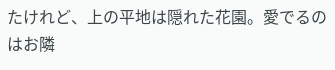たけれど、上の平地は隠れた花園。愛でるのはお隣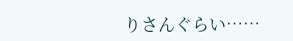りさんぐらい……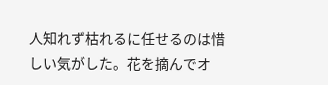人知れず枯れるに任せるのは惜しい気がした。花を摘んでオ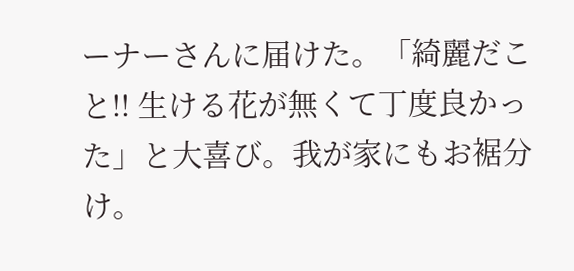ーナーさんに届けた。「綺麗だこと!! 生ける花が無くて丁度良かった」と大喜び。我が家にもお裾分け。